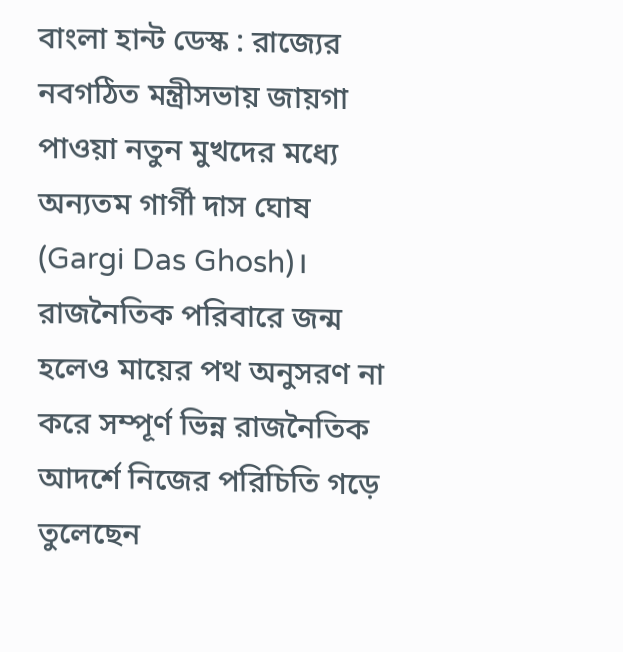বাংলা হান্ট ডেস্ক : রাজ্যের নবগঠিত মন্ত্রীসভায় জায়গা পাওয়া নতুন মুখদের মধ্যে অন্যতম গার্গী দাস ঘোষ (Gargi Das Ghosh)। রাজনৈতিক পরিবারে জন্ম হলেও মায়ের পথ অনুসরণ না করে সম্পূর্ণ ভিন্ন রাজনৈতিক আদর্শে নিজের পরিচিতি গড়ে তুলেছেন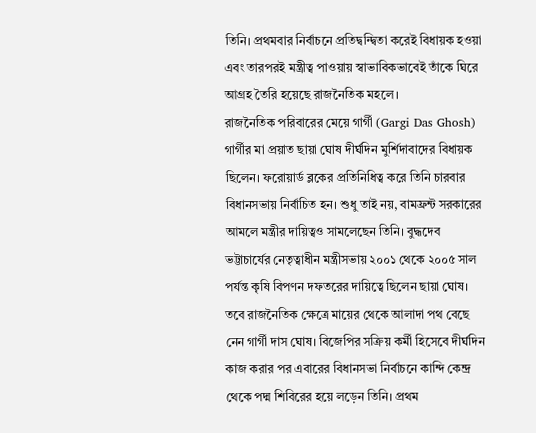তিনি। প্রথমবার নির্বাচনে প্রতিদ্বন্দ্বিতা করেই বিধায়ক হওয়া এবং তারপরই মন্ত্রীত্ব পাওয়ায় স্বাভাবিকভাবেই তাঁকে ঘিরে আগ্রহ তৈরি হয়েছে রাজনৈতিক মহলে।
রাজনৈতিক পরিবারের মেয়ে গার্গী (Gargi Das Ghosh)
গার্গীর মা প্রয়াত ছায়া ঘোষ দীর্ঘদিন মুর্শিদাবাদের বিধায়ক ছিলেন। ফরোয়ার্ড ব্লকের প্রতিনিধিত্ব করে তিনি চারবার বিধানসভায় নির্বাচিত হন। শুধু তাই নয়, বামফ্রন্ট সরকারের আমলে মন্ত্রীর দায়িত্বও সামলেছেন তিনি। বুদ্ধদেব ভট্টাচার্যের নেতৃত্বাধীন মন্ত্রীসভায় ২০০১ থেকে ২০০৫ সাল পর্যন্ত কৃষি বিপণন দফতরের দায়িত্বে ছিলেন ছায়া ঘোষ।
তবে রাজনৈতিক ক্ষেত্রে মায়ের থেকে আলাদা পথ বেছে নেন গার্গী দাস ঘোষ। বিজেপির সক্রিয় কর্মী হিসেবে দীর্ঘদিন কাজ করার পর এবারের বিধানসভা নির্বাচনে কান্দি কেন্দ্র থেকে পদ্ম শিবিরের হয়ে লড়েন তিনি। প্রথম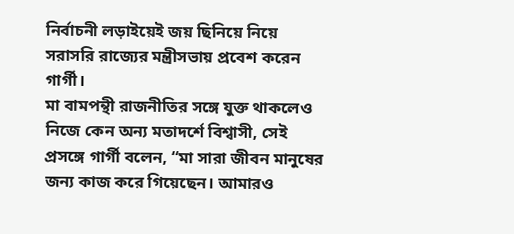নির্বাচনী লড়াইয়েই জয় ছিনিয়ে নিয়ে সরাসরি রাজ্যের মন্ত্রীসভায় প্রবেশ করেন গার্গী।
মা বামপন্থী রাজনীতির সঙ্গে যুক্ত থাকলেও নিজে কেন অন্য মতাদর্শে বিশ্বাসী, সেই প্রসঙ্গে গার্গী বলেন, “মা সারা জীবন মানুষের জন্য কাজ করে গিয়েছেন। আমারও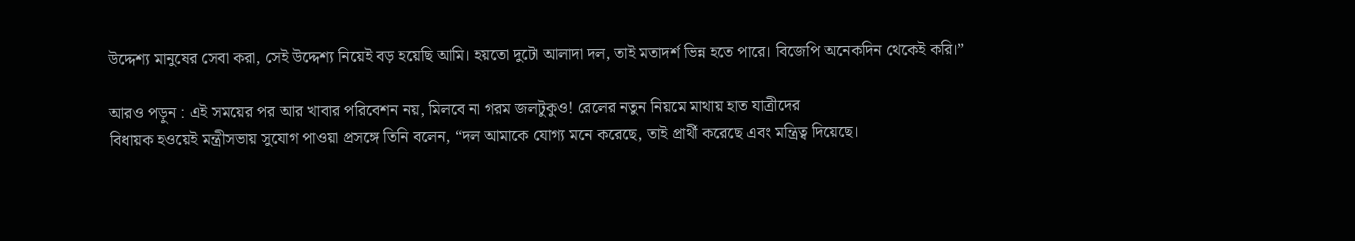উদ্দেশ্য মানুষের সেবা করা, সেই উদ্দেশ্য নিয়েই বড় হয়েছি আমি। হয়তো দুটো আলাদা দল, তাই মতাদর্শ ভিন্ন হতে পারে। বিজেপি অনেকদিন থেকেই করি।”

আরও পড়ুন : এই সময়ের পর আর খাবার পরিবেশন নয়, মিলবে না গরম জলটুকুও! রেলের নতুন নিয়মে মাথায় হাত যাত্রীদের
বিধায়ক হওয়েই মন্ত্রীসভায় সুযোগ পাওয়া প্রসঙ্গে তিনি বলেন, “দল আমাকে যোগ্য মনে করেছে, তাই প্রার্থী করেছে এবং মন্ত্রিত্ব দিয়েছে।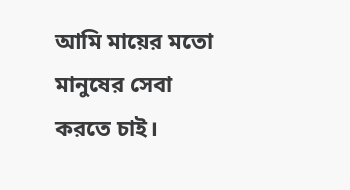আমি মায়ের মতো মানুষের সেবা করতে চাই।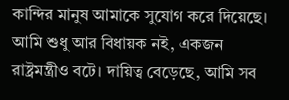কান্দির মানুষ আমাকে সুযোগ করে দিয়েছে। আমি শুধু আর বিধায়ক নই, একজন রাষ্ট্রমন্ত্রীও বটে। দায়িত্ব বেড়েছে, আমি সব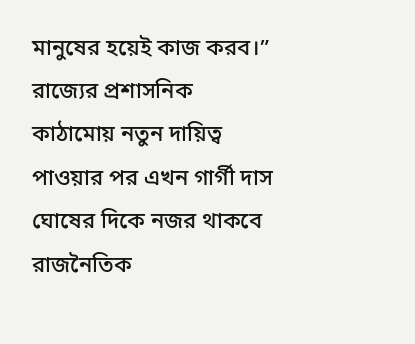মানুষের হয়েই কাজ করব।” রাজ্যের প্রশাসনিক কাঠামোয় নতুন দায়িত্ব পাওয়ার পর এখন গার্গী দাস ঘোষের দিকে নজর থাকবে রাজনৈতিক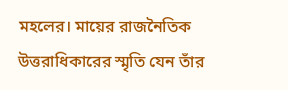মহলের। মায়ের রাজনৈতিক উত্তরাধিকারের স্মৃতি যেন তাঁর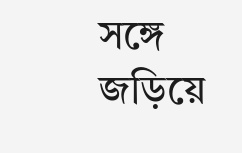সঙ্গে জড়িয়ে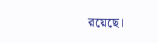রয়েছে।